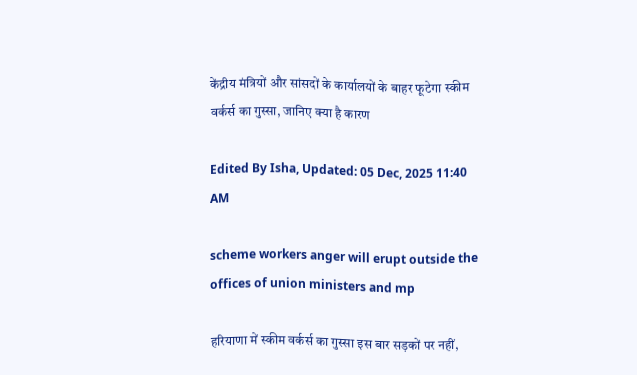केंद्रीय मंत्रियों और सांसदों के कार्यालयों के बाहर फूटेगा स्कीम वर्कर्स का गुस्सा, जानिए क्या है कारण

Edited By Isha, Updated: 05 Dec, 2025 11:40 AM

scheme workers anger will erupt outside the offices of union ministers and mp

हरियाणा में स्कीम वर्कर्स का गुस्सा इस बार सड़कों पर नहीं,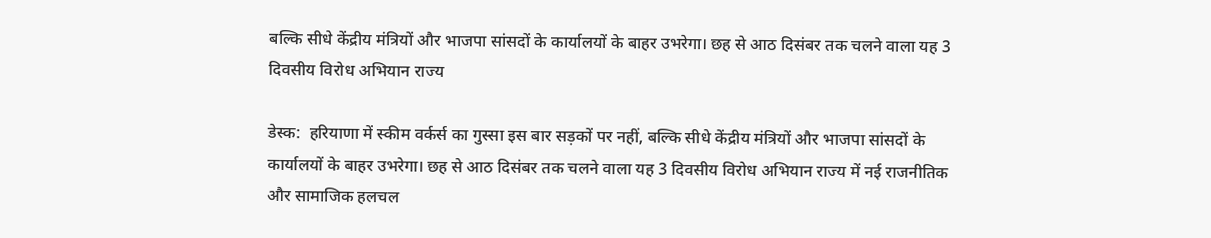बल्कि सीधे केंद्रीय मंत्रियों और भाजपा सांसदों के कार्यालयों के बाहर उभरेगा। छह से आठ दिसंबर तक चलने वाला यह 3 दिवसीय विरोध अभियान राज्य

डेस्क:  हरियाणा में स्कीम वर्कर्स का गुस्सा इस बार सड़कों पर नहीं, बल्कि सीधे केंद्रीय मंत्रियों और भाजपा सांसदों के कार्यालयों के बाहर उभरेगा। छह से आठ दिसंबर तक चलने वाला यह 3 दिवसीय विरोध अभियान राज्य में नई राजनीतिक और सामाजिक हलचल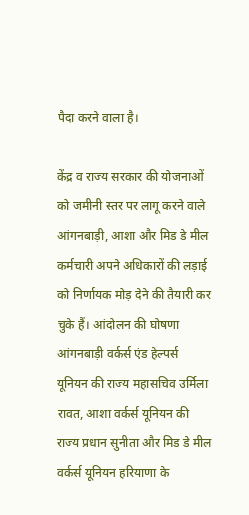पैदा करने वाला है।

केंद्र व राज्य सरकार की योजनाओं को जमीनी स्तर पर लागू करने वाले आंगनबाड़ी, आशा और मिड डे मील कर्मचारी अपने अधिकारों की लड़ाई को निर्णायक मोड़ देने की तैयारी कर चुके हैं। आंदोलन की घोषणा आंगनबाड़ी वर्कर्स एंड हेल्पर्स यूनियन की राज्य महासचिव उर्मिला रावत, आशा वर्कर्स यूनियन की राज्य प्रधान सुनीता और मिड डे मील वर्कर्स यूनियन हरियाणा के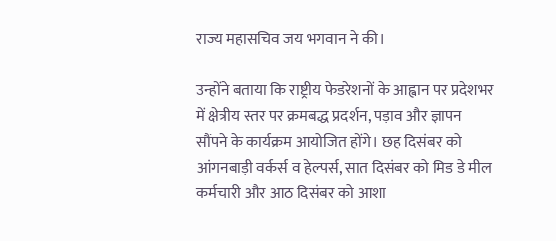राज्य महासचिव जय भगवान ने की।

उन्होंने बताया कि राष्ट्रीय फेडरेशनों के आह्वान पर प्रदेशभर में क्षेत्रीय स्तर पर क्रमबद्ध प्रदर्शन, पड़ाव और ज्ञापन सौंपने के कार्यक्रम आयोजित होंगे। छह दिसंबर को आंगनबाड़ी वर्कर्स व हेल्पर्स, सात दिसंबर को मिड डे मील कर्मचारी और आठ दिसंबर को आशा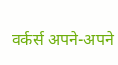वर्कर्स अपने-अपने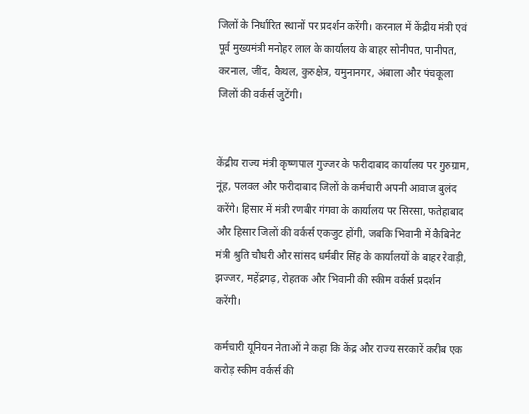जिलों के निर्धारित स्थानों पर प्रदर्शन करेंगी। करनाल में केंद्रीय मंत्री एवं पूर्व मुख्यमंत्री मनोहर लाल के कार्यालय के बाहर सोनीपत, पानीपत, करनाल, जींद, कैथल, कुरुक्षेत्र, यमुनानगर, अंबाला और पंचकूला जिलों की वर्कर्स जुटेंगी।


केंद्रीय राज्य मंत्री कृष्णपाल गुज्जर के फरीदाबाद कार्यालय पर गुरुग्राम, नूंह, पलवल और फरीदाबाद जिलों के कर्मचारी अपनी आवाज बुलंद करेंगे। हिसार में मंत्री रणबीर गंगवा के कार्यालय पर सिरसा, फतेहाबाद और हिसार जिलों की वर्कर्स एकजुट होंगी, जबकि भिवानी में कैबिनेट मंत्री श्रुति चौधरी और सांसद धर्मबीर सिंह के कार्यालयों के बाहर रेवाड़ी, झज्जर, महेंद्रगढ़, रोहतक और भिवानी की स्कीम वर्कर्स प्रदर्शन करेंगी।

कर्मचारी यूनियन नेताओं ने कहा कि केंद्र और राज्य सरकारें करीब एक करोड़ स्कीम वर्कर्स की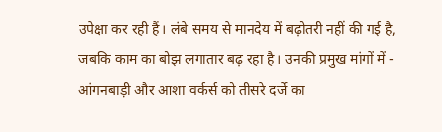उपेक्षा कर रही हैं। लंबे समय से मानदेय में बढ़ोतरी नहीं की गई है, जबकि काम का बोझ लगातार बढ़ रहा है। उनकी प्रमुख मांगों में - आंगनबाड़ी और आशा वर्कर्स को तीसरे दर्जे का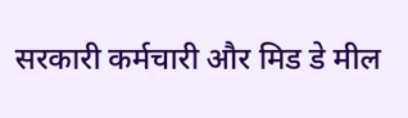सरकारी कर्मचारी और मिड डे मील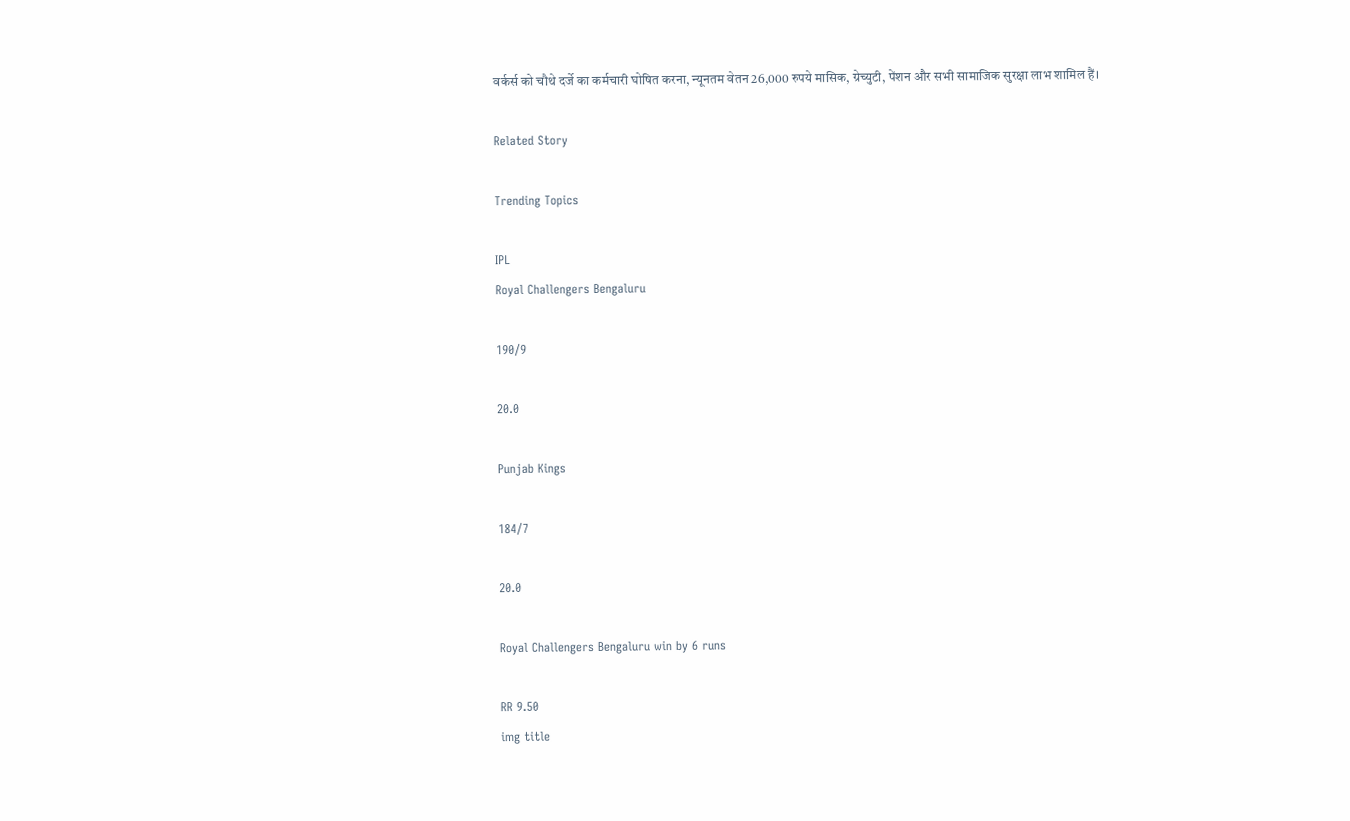वर्कर्स को चौथे दर्जे का कर्मचारी घोषित करना, न्यूनतम वेतन 26,000 रुपये मासिक, ग्रेच्युटी, पेंशन और सभी सामाजिक सुरक्षा लाभ शामिल हैं।

Related Story

Trending Topics

IPL
Royal Challengers Bengaluru

190/9

20.0

Punjab Kings

184/7

20.0

Royal Challengers Bengaluru win by 6 runs

RR 9.50
img title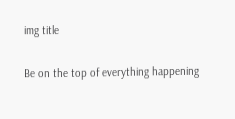img title

Be on the top of everything happening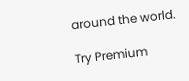around the world.

Try Premium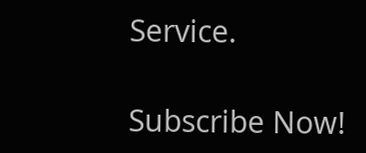Service.

Subscribe Now!